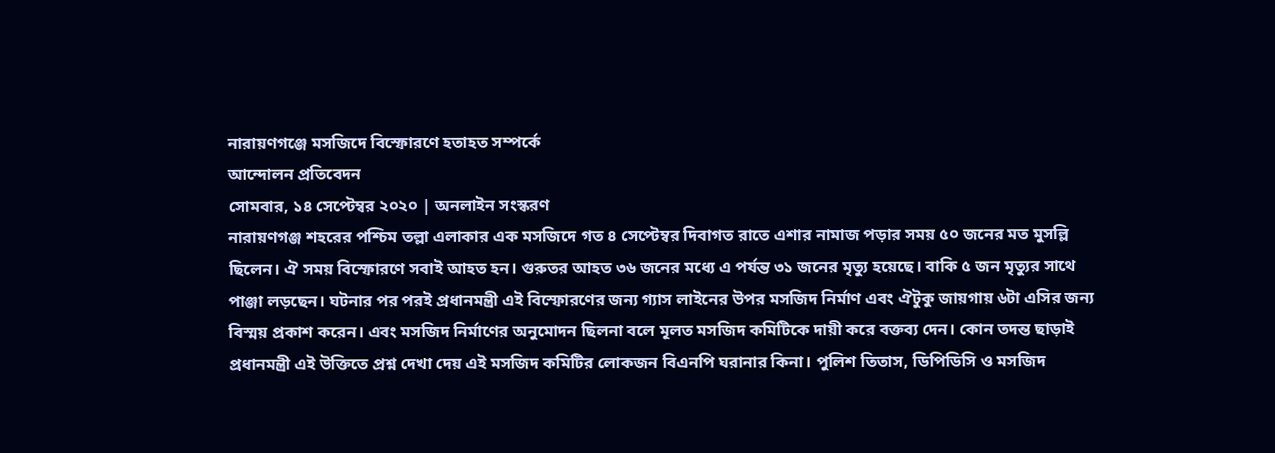নারায়ণগঞ্জে মসজিদে বিস্ফোরণে হতাহত সম্পর্কে
আন্দোলন প্রতিবেদন
সোমবার, ১৪ সেপ্টেম্বর ২০২০ | অনলাইন সংস্করণ
নারায়ণগঞ্জ শহরের পশ্চিম তল্লা এলাকার এক মসজিদে গত ৪ সেপ্টেম্বর দিবাগত রাতে এশার নামাজ পড়ার সময় ৫০ জনের মত মুসল্লি ছিলেন। ঐ সময় বিস্ফোরণে সবাই আহত হন। গুরুতর আহত ৩৬ জনের মধ্যে এ পর্যন্ত ৩১ জনের মৃত্যু হয়েছে। বাকি ৫ জন মৃত্যুর সাথে পাঞ্জা লড়ছেন। ঘটনার পর পরই প্রধানমন্ত্রী এই বিস্ফোরণের জন্য গ্যাস লাইনের উপর মসজিদ নির্মাণ এবং ঐটুকু জায়গায় ৬টা এসির জন্য বিস্ময় প্রকাশ করেন। এবং মসজিদ নির্মাণের অনুমোদন ছিলনা বলে মূলত মসজিদ কমিটিকে দায়ী করে বক্তব্য দেন। কোন তদন্ত ছাড়াই প্রধানমন্ত্রী এই উক্তিতে প্রশ্ন দেখা দেয় এই মসজিদ কমিটির লোকজন বিএনপি ঘরানার কিনা। পুলিশ তিতাস, ডিপিডিসি ও মসজিদ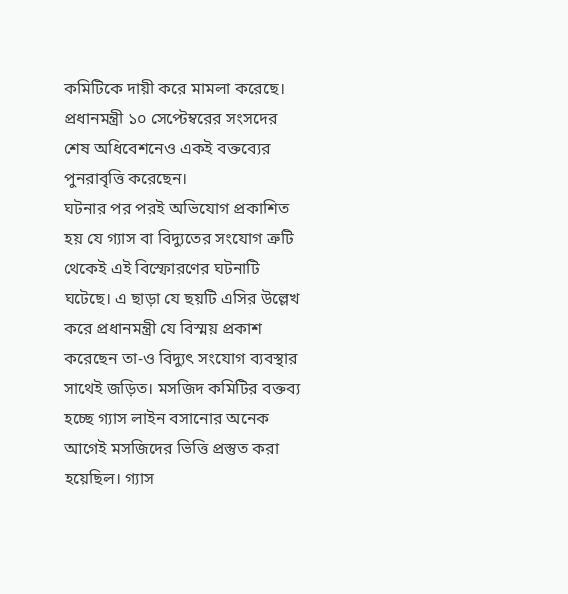কমিটিকে দায়ী করে মামলা করেছে। প্রধানমন্ত্রী ১০ সেপ্টেম্বরের সংসদের শেষ অধিবেশনেও একই বক্তব্যের পুনরাবৃত্তি করেছেন।
ঘটনার পর পরই অভিযোগ প্রকাশিত হয় যে গ্যাস বা বিদ্যুতের সংযোগ ত্রুটি থেকেই এই বিস্ফোরণের ঘটনাটি ঘটেছে। এ ছাড়া যে ছয়টি এসির উল্লেখ করে প্রধানমন্ত্রী যে বিস্ময় প্রকাশ করেছেন তা-ও বিদ্যুৎ সংযোগ ব্যবস্থার সাথেই জড়িত। মসজিদ কমিটির বক্তব্য হচ্ছে গ্যাস লাইন বসানোর অনেক আগেই মসজিদের ভিত্তি প্রস্তুত করা হয়েছিল। গ্যাস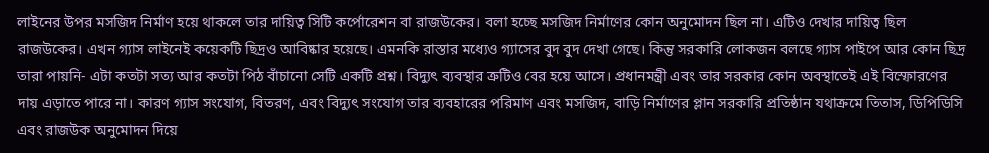লাইনের উপর মসজিদ নির্মাণ হয়ে থাকলে তার দায়িত্ব সিটি কর্পোরেশন বা রাজউকের। বলা হচ্ছে মসজিদ নির্মাণের কোন অনুমোদন ছিল না। এটিও দেখার দায়িত্ব ছিল রাজউকের। এখন গ্যাস লাইনেই কয়েকটি ছিদ্রও আবিষ্কার হয়েছে। এমনকি রাস্তার মধ্যেও গ্যাসের বুদ বুদ দেখা গেছে। কিন্তু সরকারি লোকজন বলছে গ্যাস পাইপে আর কোন ছিদ্র তারা পায়নি- এটা কতটা সত্য আর কতটা পিঠ বাঁচানো সেটি একটি প্রশ্ন। বিদ্যুৎ ব্যবস্থার ত্রুটিও বের হয়ে আসে। প্রধানমন্ত্রী এবং তার সরকার কোন অবস্থাতেই এই বিস্ফোরণের দায় এড়াতে পারে না। কারণ গ্যাস সংযোগ, বিতরণ, এবং বিদ্যুৎ সংযোগ তার ব্যবহারের পরিমাণ এবং মসজিদ, বাড়ি নির্মাণের প্লান সরকারি প্রতিষ্ঠান যথাক্রমে তিতাস, ডিপিডিসি এবং রাজউক অনুমোদন দিয়ে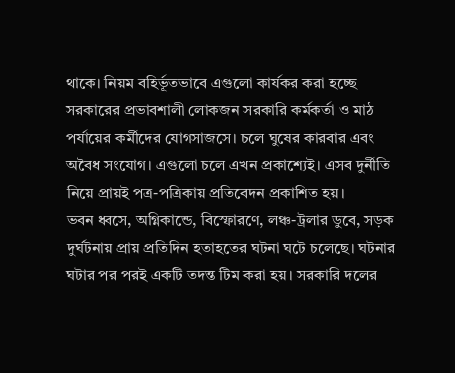থাকে। নিয়ম বহির্ভূতভাবে এগুলো কার্যকর করা হচ্ছে সরকারের প্রভাবশালী লোকজন সরকারি কর্মকর্তা ও মাঠ পর্যায়ের কর্মীদের যোগসাজসে। চলে ঘুষের কারবার এবং অবৈধ সংযোগ। এগুলো চলে এখন প্রকাশ্যেই। এসব দুর্নীতি নিয়ে প্রায়ই পত্র-পত্রিকায় প্রতিবেদন প্রকাশিত হয়।
ভবন ধ্বসে, অগ্নিকান্ডে, বিস্ফোরণে, লঞ্চ-ট্রলার ডুবে, সড়ক দুর্ঘটনায় প্রায় প্রতিদিন হতাহতের ঘটনা ঘটে চলেছে। ঘটনার ঘটার পর পরই একটি তদন্ত টিম করা হয়। সরকারি দলের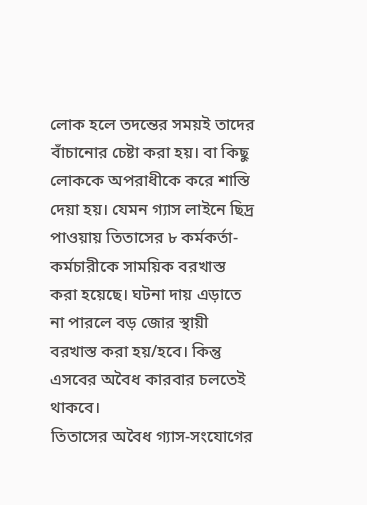লোক হলে তদন্তের সময়ই তাদের বাঁচানোর চেষ্টা করা হয়। বা কিছু লোককে অপরাধীকে করে শাস্তি দেয়া হয়। যেমন গ্যাস লাইনে ছিদ্র পাওয়ায় তিতাসের ৮ কর্মকর্তা-কর্মচারীকে সাময়িক বরখাস্ত করা হয়েছে। ঘটনা দায় এড়াতে না পারলে বড় জোর স্থায়ী বরখাস্ত করা হয়/হবে। কিন্তু এসবের অবৈধ কারবার চলতেই থাকবে।
তিতাসের অবৈধ গ্যাস-সংযোগের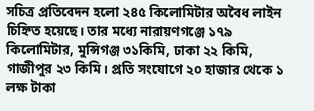সচিত্র প্রতিবেদন হলো ২৪৫ কিলোমিটার অবৈধ লাইন চিহ্নিত হয়েছে। তার মধ্যে নারায়ণগঞ্জে ১৭৯ কিলোমিটার, মুন্সিগঞ্জ ৩১কিমি, ঢাকা ২২ কিমি, গাজীপুর ২৩ কিমি। প্রতি সংযোগে ২০ হাজার থেকে ১ লক্ষ টাকা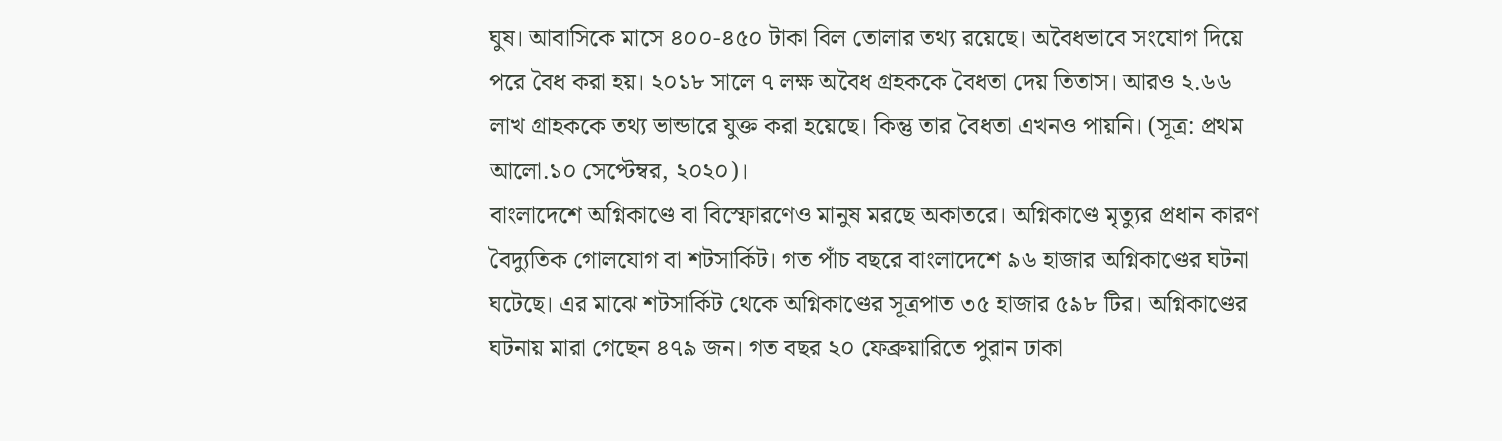ঘুষ। আবাসিকে মাসে ৪০০-৪৫০ টাকা বিল তোলার তথ্য রয়েছে। অবৈধভাবে সংযোগ দিয়ে পরে বৈধ করা হয়। ২০১৮ সালে ৭ লক্ষ অবৈধ গ্রহককে বৈধতা দেয় তিতাস। আরও ২.৬৬ লাখ গ্রাহককে তথ্য ভান্ডারে যুক্ত করা হয়েছে। কিন্তু তার বৈধতা এখনও পায়নি। (সূত্র: প্রথম আলো.১০ সেপ্টেম্বর, ২০২০)।
বাংলাদেশে অগ্নিকাণ্ডে বা বিস্ফোরণেও মানুষ মরছে অকাতরে। অগ্নিকাণ্ডে মৃত্যুর প্রধান কারণ বৈদ্যুতিক গোলযোগ বা শটসার্কিট। গত পাঁচ বছরে বাংলাদেশে ৯৬ হাজার অগ্নিকাণ্ডের ঘটনা ঘটেছে। এর মাঝে শটসার্কিট থেকে অগ্নিকাণ্ডের সূত্রপাত ৩৫ হাজার ৫৯৮ টির। অগ্নিকাণ্ডের ঘটনায় মারা গেছেন ৪৭৯ জন। গত বছর ২০ ফেব্রুয়ারিতে পুরান ঢাকা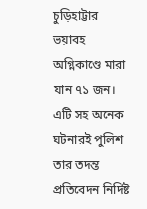চুড়িহাট্টার ভয়াবহ অগ্নিকাণ্ডে মারা যান ৭১ জন। এটি সহ অনেক ঘটনারই পুলিশ তার তদন্ত প্রতিবেদন নির্দিষ্ট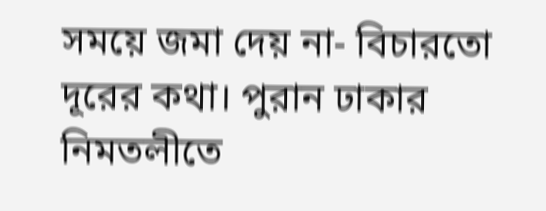সময়ে জমা দেয় না- বিচারতো দূরের কথা। পুরান ঢাকার নিমতলীতে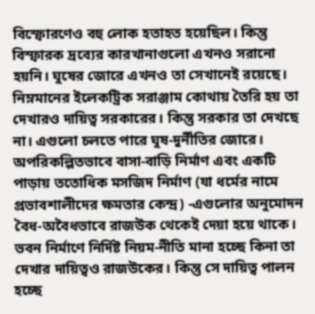বিস্ফোরণেও বহু লোক হতাহত হয়েছিল। কিন্তু বিস্ফারক দ্রব্যের কারখানাগুলো এখনও সরানো হয়নি। ঘুষের জোরে এখনও তা সেখানেই রয়েছে। নিম্নমানের ইলেকট্রিক সরাঞ্জাম কোথায় তৈরি হয় তা দেখারও দায়িত্ব সরকারের। কিন্তু সরকার তা দেখছে না। এগুলো চলতে পারে ঘুষ-দুর্নীতির জোরে। অপরিকল্পিতভাবে বাসা-বাড়ি নির্মাণ এবং একটি পাড়ায় ততোধিক মসজিদ নির্মাণ (যা ধর্মের নামে প্রভাবশালীদের ক্ষমতার কেন্দ্র) -এগুলোর অনুমোদন বৈধ-অবৈধভাবে রাজউক থেকেই দেয়া হয়ে থাকে। ভবন নির্মাণে নির্দিষ্ট নিয়ম-নীতি মানা হচ্ছে কিনা তা দেখার দায়িত্বও রাজউকের। কিন্তু সে দায়িত্ব পালন হচ্ছে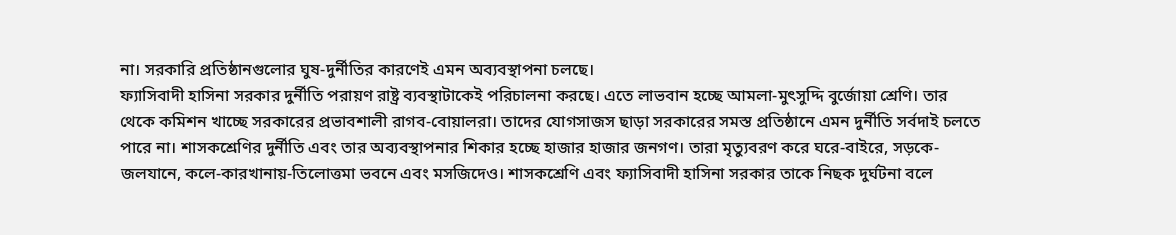না। সরকারি প্রতিষ্ঠানগুলোর ঘুষ-দুর্নীতির কারণেই এমন অব্যবস্থাপনা চলছে।
ফ্যাসিবাদী হাসিনা সরকার দুর্নীতি পরায়ণ রাষ্ট্র ব্যবস্থাটাকেই পরিচালনা করছে। এতে লাভবান হচ্ছে আমলা-মুৎসুদ্দি বুর্জোয়া শ্রেণি। তার থেকে কমিশন খাচ্ছে সরকারের প্রভাবশালী রাগব-বোয়ালরা। তাদের যোগসাজস ছাড়া সরকারের সমস্ত প্রতিষ্ঠানে এমন দুর্নীতি সর্বদাই চলতে পারে না। শাসকশ্রেণির দুর্নীতি এবং তার অব্যবস্থাপনার শিকার হচ্ছে হাজার হাজার জনগণ। তারা মৃত্যুবরণ করে ঘরে-বাইরে, সড়কে-জলযানে, কলে-কারখানায়-তিলোত্তমা ভবনে এবং মসজিদেও। শাসকশ্রেণি এবং ফ্যাসিবাদী হাসিনা সরকার তাকে নিছক দুর্ঘটনা বলে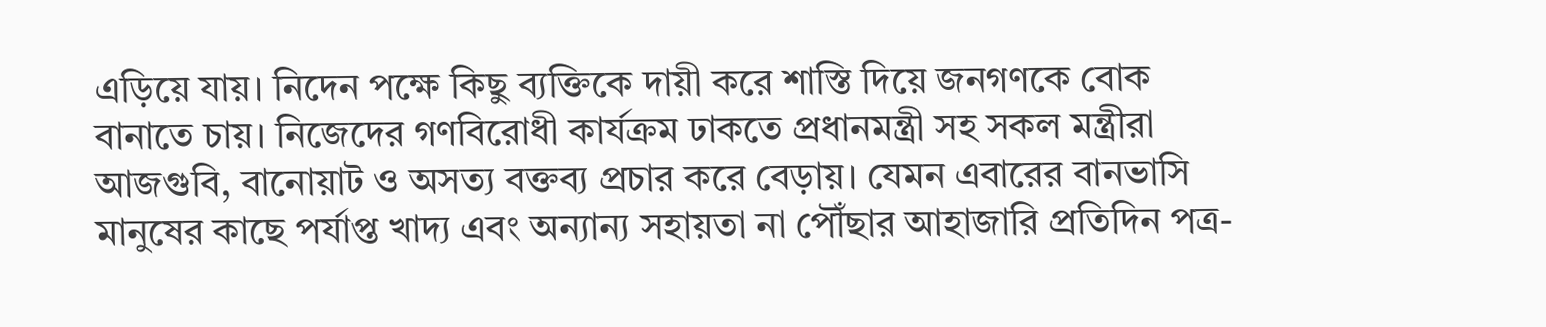এড়িয়ে যায়। নিদেন পক্ষে কিছু ব্যক্তিকে দায়ী করে শাস্তি দিয়ে জনগণকে বোক বানাতে চায়। নিজেদের গণবিরোধী কার্যক্রম ঢাকতে প্রধানমন্ত্রী সহ সকল মন্ত্রীরা আজগুবি, বানোয়াট ও অসত্য বক্তব্য প্রচার করে বেড়ায়। যেমন এবারের বানভাসি মানুষের কাছে পর্যাপ্ত খাদ্য এবং অন্যান্য সহায়তা না পৌঁছার আহাজারি প্রতিদিন পত্র-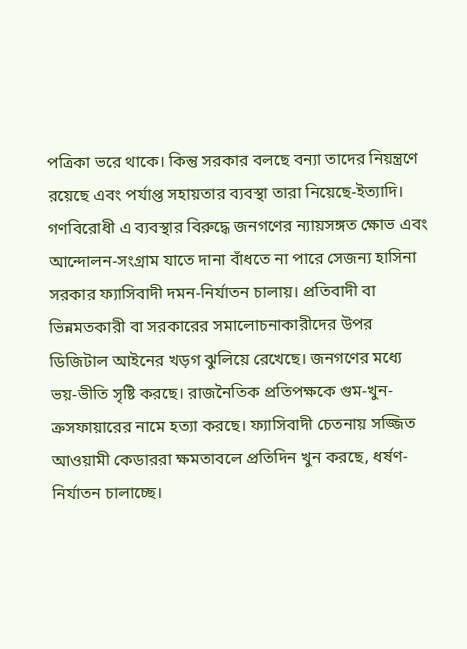পত্রিকা ভরে থাকে। কিন্তু সরকার বলছে বন্যা তাদের নিয়ন্ত্রণে রয়েছে এবং পর্যাপ্ত সহায়তার ব্যবস্থা তারা নিয়েছে-ইত্যাদি।
গণবিরোধী এ ব্যবস্থার বিরুদ্ধে জনগণের ন্যায়সঙ্গত ক্ষোভ এবং আন্দোলন-সংগ্রাম যাতে দানা বাঁধতে না পারে সেজন্য হাসিনা সরকার ফ্যাসিবাদী দমন-নির্যাতন চালায়। প্রতিবাদী বা ভিন্নমতকারী বা সরকারের সমালোচনাকারীদের উপর ডিজিটাল আইনের খড়গ ঝুলিয়ে রেখেছে। জনগণের মধ্যে ভয়-ভীতি সৃষ্টি করছে। রাজনৈতিক প্রতিপক্ষকে গুম-খুন-ক্রসফায়ারের নামে হত্যা করছে। ফ্যাসিবাদী চেতনায় সজ্জিত আওয়ামী কেডাররা ক্ষমতাবলে প্রতিদিন খুন করছে, ধর্ষণ-নির্যাতন চালাচ্ছে।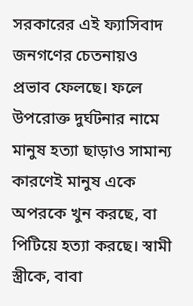সরকারের এই ফ্যাসিবাদ জনগণের চেতনায়ও প্রভাব ফেলছে। ফলে উপরোক্ত দুর্ঘটনার নামে মানুষ হত্যা ছাড়াও সামান্য কারণেই মানুষ একে অপরকে খুন করছে, বা পিটিয়ে হত্যা করছে। স্বামী স্ত্রীকে, বাবা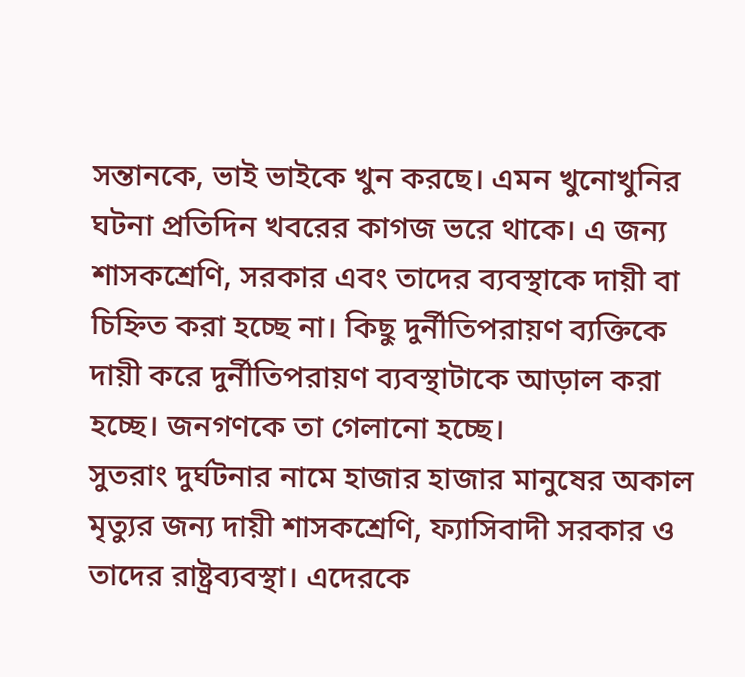সন্তানকে, ভাই ভাইকে খুন করছে। এমন খুনোখুনির ঘটনা প্রতিদিন খবরের কাগজ ভরে থাকে। এ জন্য শাসকশ্রেণি, সরকার এবং তাদের ব্যবস্থাকে দায়ী বা চিহ্নিত করা হচ্ছে না। কিছু দুর্নীতিপরায়ণ ব্যক্তিকে দায়ী করে দুর্নীতিপরায়ণ ব্যবস্থাটাকে আড়াল করা হচ্ছে। জনগণকে তা গেলানো হচ্ছে।
সুতরাং দুর্ঘটনার নামে হাজার হাজার মানুষের অকাল মৃত্যুর জন্য দায়ী শাসকশ্রেণি, ফ্যাসিবাদী সরকার ও তাদের রাষ্ট্রব্যবস্থা। এদেরকে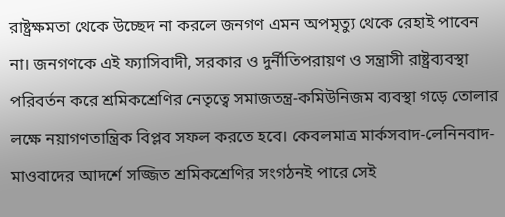রাষ্ট্রক্ষমতা থেকে উচ্ছেদ না করলে জনগণ এমন অপমৃত্যু থেকে রেহাই পাবেন না। জনগণকে এই ফ্যাসিবাদী, সরকার ও দুর্নীতিপরায়ণ ও সন্ত্রাসী রাষ্ট্রব্যবস্থা পরিবর্তন করে শ্রমিকশ্রেণির নেতৃত্বে সমাজতন্ত্র-কমিউনিজম ব্যবস্থা গড়ে তোলার লক্ষে নয়াগণতান্ত্রিক বিপ্লব সফল করতে হবে। কেবলমাত্র মার্কসবাদ-লেনিনবাদ-মাওবাদের আদর্শে সজ্জিত শ্রমিকশ্রেণির সংগঠনই পারে সেই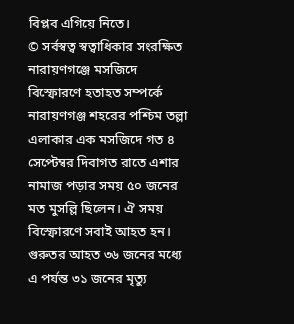বিপ্লব এগিয়ে নিতে।
© সর্বস্বত্ব স্বত্বাধিকার সংরক্ষিত
নারায়ণগঞ্জে মসজিদে বিস্ফোরণে হতাহত সম্পর্কে
নারায়ণগঞ্জ শহরের পশ্চিম তল্লা এলাকার এক মসজিদে গত ৪ সেপ্টেম্বর দিবাগত রাতে এশার নামাজ পড়ার সময় ৫০ জনের মত মুসল্লি ছিলেন। ঐ সময় বিস্ফোরণে সবাই আহত হন। গুরুতর আহত ৩৬ জনের মধ্যে এ পর্যন্ত ৩১ জনের মৃত্যু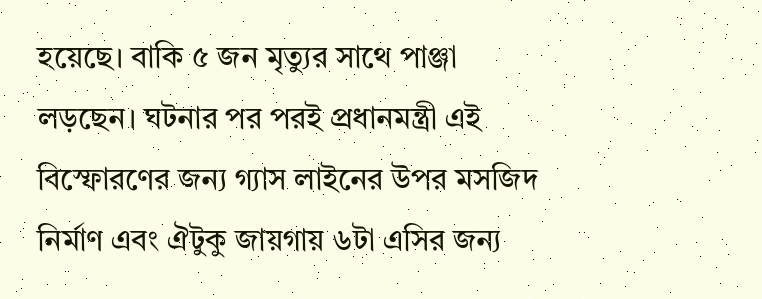হয়েছে। বাকি ৫ জন মৃত্যুর সাথে পাঞ্জা লড়ছেন। ঘটনার পর পরই প্রধানমন্ত্রী এই বিস্ফোরণের জন্য গ্যাস লাইনের উপর মসজিদ নির্মাণ এবং ঐটুকু জায়গায় ৬টা এসির জন্য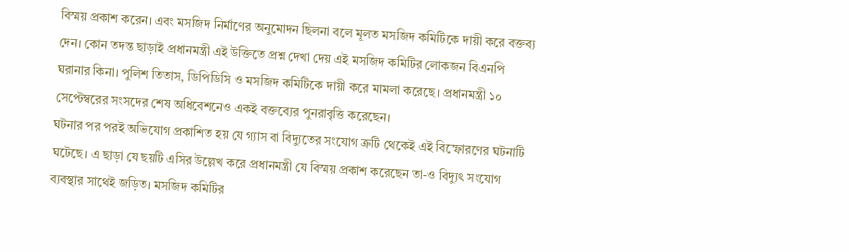বিস্ময় প্রকাশ করেন। এবং মসজিদ নির্মাণের অনুমোদন ছিলনা বলে মূলত মসজিদ কমিটিকে দায়ী করে বক্তব্য দেন। কোন তদন্ত ছাড়াই প্রধানমন্ত্রী এই উক্তিতে প্রশ্ন দেখা দেয় এই মসজিদ কমিটির লোকজন বিএনপি ঘরানার কিনা। পুলিশ তিতাস, ডিপিডিসি ও মসজিদ কমিটিকে দায়ী করে মামলা করেছে। প্রধানমন্ত্রী ১০ সেপ্টেম্বরের সংসদের শেষ অধিবেশনেও একই বক্তব্যের পুনরাবৃত্তি করেছেন।
ঘটনার পর পরই অভিযোগ প্রকাশিত হয় যে গ্যাস বা বিদ্যুতের সংযোগ ত্রুটি থেকেই এই বিস্ফোরণের ঘটনাটি ঘটেছে। এ ছাড়া যে ছয়টি এসির উল্লেখ করে প্রধানমন্ত্রী যে বিস্ময় প্রকাশ করেছেন তা-ও বিদ্যুৎ সংযোগ ব্যবস্থার সাথেই জড়িত। মসজিদ কমিটির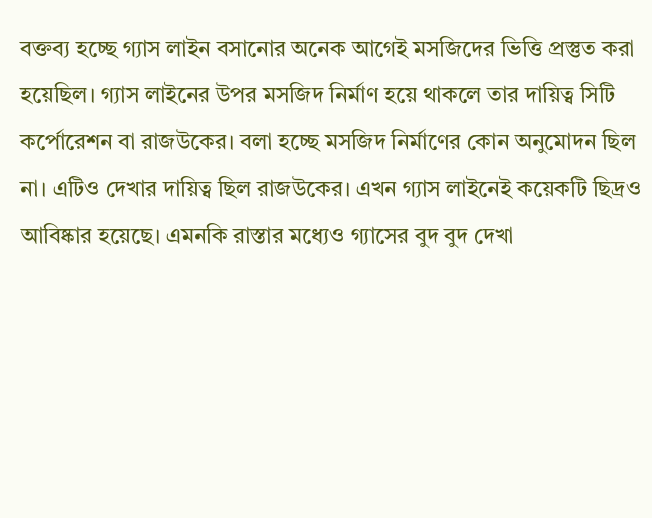বক্তব্য হচ্ছে গ্যাস লাইন বসানোর অনেক আগেই মসজিদের ভিত্তি প্রস্তুত করা হয়েছিল। গ্যাস লাইনের উপর মসজিদ নির্মাণ হয়ে থাকলে তার দায়িত্ব সিটি কর্পোরেশন বা রাজউকের। বলা হচ্ছে মসজিদ নির্মাণের কোন অনুমোদন ছিল না। এটিও দেখার দায়িত্ব ছিল রাজউকের। এখন গ্যাস লাইনেই কয়েকটি ছিদ্রও আবিষ্কার হয়েছে। এমনকি রাস্তার মধ্যেও গ্যাসের বুদ বুদ দেখা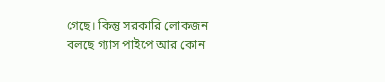গেছে। কিন্তু সরকারি লোকজন বলছে গ্যাস পাইপে আর কোন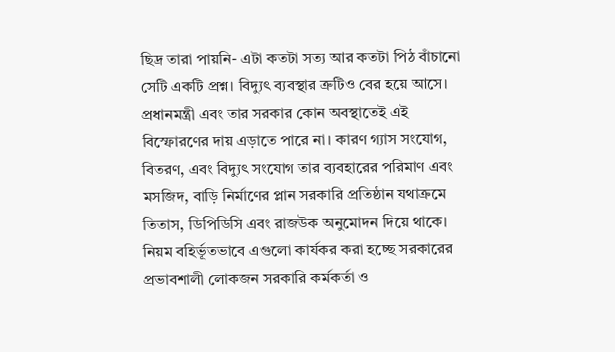ছিদ্র তারা পায়নি- এটা কতটা সত্য আর কতটা পিঠ বাঁচানো সেটি একটি প্রশ্ন। বিদ্যুৎ ব্যবস্থার ত্রুটিও বের হয়ে আসে। প্রধানমন্ত্রী এবং তার সরকার কোন অবস্থাতেই এই বিস্ফোরণের দায় এড়াতে পারে না। কারণ গ্যাস সংযোগ, বিতরণ, এবং বিদ্যুৎ সংযোগ তার ব্যবহারের পরিমাণ এবং মসজিদ, বাড়ি নির্মাণের প্লান সরকারি প্রতিষ্ঠান যথাক্রমে তিতাস, ডিপিডিসি এবং রাজউক অনুমোদন দিয়ে থাকে। নিয়ম বহির্ভূতভাবে এগুলো কার্যকর করা হচ্ছে সরকারের প্রভাবশালী লোকজন সরকারি কর্মকর্তা ও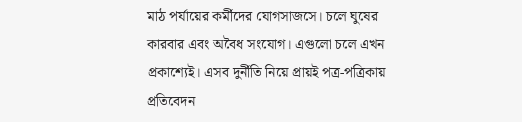মাঠ পর্যায়ের কর্মীদের যোগসাজসে। চলে ঘুষের কারবার এবং অবৈধ সংযোগ। এগুলো চলে এখন প্রকাশ্যেই। এসব দুর্নীতি নিয়ে প্রায়ই পত্র-পত্রিকায় প্রতিবেদন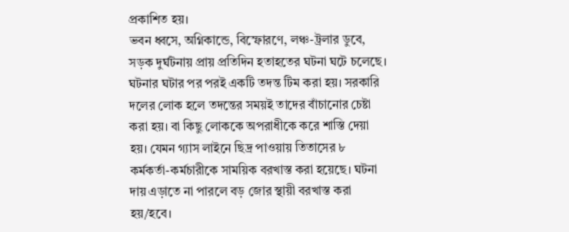প্রকাশিত হয়।
ভবন ধ্বসে, অগ্নিকান্ডে, বিস্ফোরণে, লঞ্চ-ট্রলার ডুবে, সড়ক দুর্ঘটনায় প্রায় প্রতিদিন হতাহতের ঘটনা ঘটে চলেছে। ঘটনার ঘটার পর পরই একটি তদন্ত টিম করা হয়। সরকারি দলের লোক হলে তদন্তের সময়ই তাদের বাঁচানোর চেষ্টা করা হয়। বা কিছু লোককে অপরাধীকে করে শাস্তি দেয়া হয়। যেমন গ্যাস লাইনে ছিদ্র পাওয়ায় তিতাসের ৮ কর্মকর্তা-কর্মচারীকে সাময়িক বরখাস্ত করা হয়েছে। ঘটনা দায় এড়াতে না পারলে বড় জোর স্থায়ী বরখাস্ত করা হয়/হবে।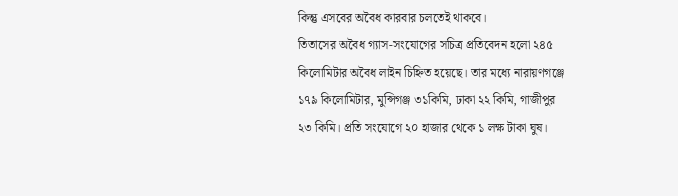কিন্তু এসবের অবৈধ কারবার চলতেই থাকবে।
তিতাসের অবৈধ গ্যাস-সংযোগের সচিত্র প্রতিবেদন হলো ২৪৫ কিলোমিটার অবৈধ লাইন চিহ্নিত হয়েছে। তার মধ্যে নারায়ণগঞ্জে ১৭৯ কিলোমিটার, মুন্সিগঞ্জ ৩১কিমি, ঢাকা ২২ কিমি, গাজীপুর ২৩ কিমি। প্রতি সংযোগে ২০ হাজার থেকে ১ লক্ষ টাকা ঘুষ।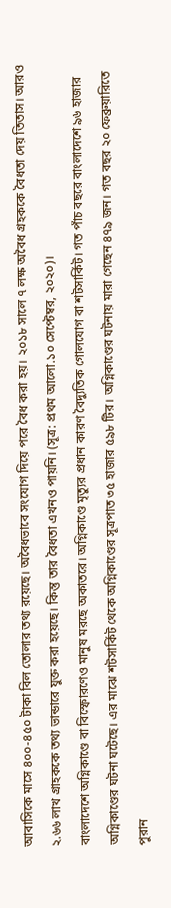আবাসিকে মাসে ৪০০-৪৫০ টাকা বিল তোলার তথ্য রয়েছে। অবৈধভাবে সংযোগ দিয়ে পরে বৈধ করা হয়। ২০১৮ সালে ৭ লক্ষ অবৈধ গ্রহককে বৈধতা দেয় তিতাস। আরও ২.৬৬ লাখ গ্রাহককে তথ্য ভান্ডারে যুক্ত করা হয়েছে। কিন্তু তার বৈধতা এখনও পায়নি। (সূত্র: প্রথম আলো.১০ সেপ্টেম্বর, ২০২০)।
বাংলাদেশে অগ্নিকাণ্ডে বা বিস্ফোরণেও মানুষ মরছে অকাতরে। অগ্নিকাণ্ডে মৃত্যুর প্রধান কারণ বৈদ্যুতিক গোলযোগ বা শটসার্কিট। গত পাঁচ বছরে বাংলাদেশে ৯৬ হাজার অগ্নিকাণ্ডের ঘটনা ঘটেছে। এর মাঝে শটসার্কিট থেকে অগ্নিকাণ্ডের সূত্রপাত ৩৫ হাজার ৫৯৮ টির। অগ্নিকাণ্ডের ঘটনায় মারা গেছেন ৪৭৯ জন। গত বছর ২০ ফেব্রুয়ারিতে পুরান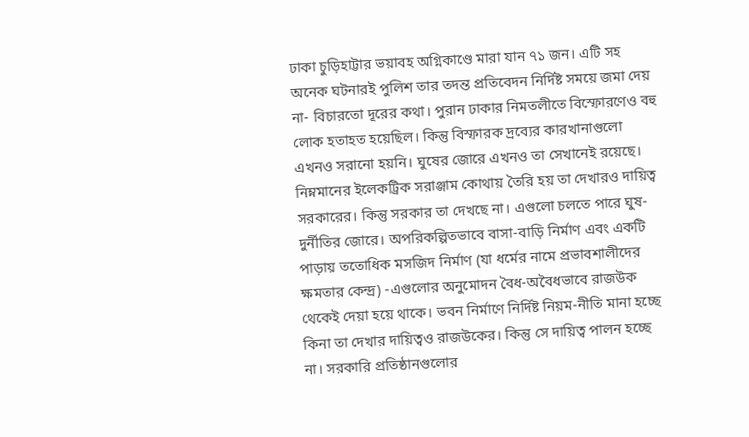ঢাকা চুড়িহাট্টার ভয়াবহ অগ্নিকাণ্ডে মারা যান ৭১ জন। এটি সহ অনেক ঘটনারই পুলিশ তার তদন্ত প্রতিবেদন নির্দিষ্ট সময়ে জমা দেয় না- বিচারতো দূরের কথা। পুরান ঢাকার নিমতলীতে বিস্ফোরণেও বহু লোক হতাহত হয়েছিল। কিন্তু বিস্ফারক দ্রব্যের কারখানাগুলো এখনও সরানো হয়নি। ঘুষের জোরে এখনও তা সেখানেই রয়েছে। নিম্নমানের ইলেকট্রিক সরাঞ্জাম কোথায় তৈরি হয় তা দেখারও দায়িত্ব সরকারের। কিন্তু সরকার তা দেখছে না। এগুলো চলতে পারে ঘুষ-দুর্নীতির জোরে। অপরিকল্পিতভাবে বাসা-বাড়ি নির্মাণ এবং একটি পাড়ায় ততোধিক মসজিদ নির্মাণ (যা ধর্মের নামে প্রভাবশালীদের ক্ষমতার কেন্দ্র) -এগুলোর অনুমোদন বৈধ-অবৈধভাবে রাজউক থেকেই দেয়া হয়ে থাকে। ভবন নির্মাণে নির্দিষ্ট নিয়ম-নীতি মানা হচ্ছে কিনা তা দেখার দায়িত্বও রাজউকের। কিন্তু সে দায়িত্ব পালন হচ্ছে না। সরকারি প্রতিষ্ঠানগুলোর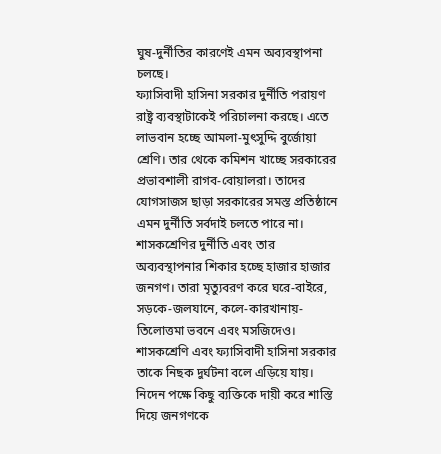ঘুষ-দুর্নীতির কারণেই এমন অব্যবস্থাপনা চলছে।
ফ্যাসিবাদী হাসিনা সরকার দুর্নীতি পরায়ণ রাষ্ট্র ব্যবস্থাটাকেই পরিচালনা করছে। এতে লাভবান হচ্ছে আমলা-মুৎসুদ্দি বুর্জোয়া শ্রেণি। তার থেকে কমিশন খাচ্ছে সরকারের প্রভাবশালী রাগব-বোয়ালরা। তাদের যোগসাজস ছাড়া সরকারের সমস্ত প্রতিষ্ঠানে এমন দুর্নীতি সর্বদাই চলতে পারে না। শাসকশ্রেণির দুর্নীতি এবং তার অব্যবস্থাপনার শিকার হচ্ছে হাজার হাজার জনগণ। তারা মৃত্যুবরণ করে ঘরে-বাইরে, সড়কে-জলযানে, কলে-কারখানায়-তিলোত্তমা ভবনে এবং মসজিদেও। শাসকশ্রেণি এবং ফ্যাসিবাদী হাসিনা সরকার তাকে নিছক দুর্ঘটনা বলে এড়িয়ে যায়। নিদেন পক্ষে কিছু ব্যক্তিকে দায়ী করে শাস্তি দিয়ে জনগণকে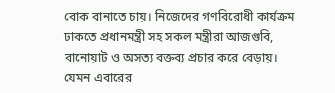বোক বানাতে চায়। নিজেদের গণবিরোধী কার্যক্রম ঢাকতে প্রধানমন্ত্রী সহ সকল মন্ত্রীরা আজগুবি, বানোয়াট ও অসত্য বক্তব্য প্রচার করে বেড়ায়। যেমন এবারের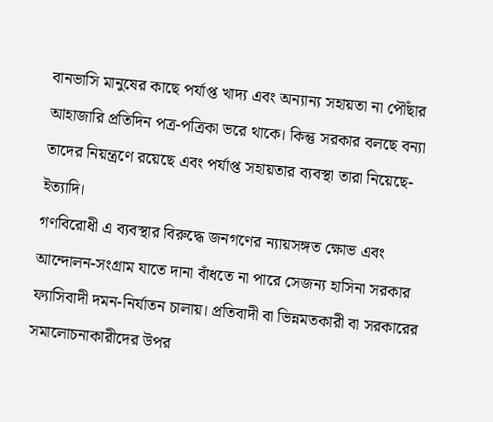বানভাসি মানুষের কাছে পর্যাপ্ত খাদ্য এবং অন্যান্য সহায়তা না পৌঁছার আহাজারি প্রতিদিন পত্র-পত্রিকা ভরে থাকে। কিন্তু সরকার বলছে বন্যা তাদের নিয়ন্ত্রণে রয়েছে এবং পর্যাপ্ত সহায়তার ব্যবস্থা তারা নিয়েছে-ইত্যাদি।
গণবিরোধী এ ব্যবস্থার বিরুদ্ধে জনগণের ন্যায়সঙ্গত ক্ষোভ এবং আন্দোলন-সংগ্রাম যাতে দানা বাঁধতে না পারে সেজন্য হাসিনা সরকার ফ্যাসিবাদী দমন-নির্যাতন চালায়। প্রতিবাদী বা ভিন্নমতকারী বা সরকারের সমালোচনাকারীদের উপর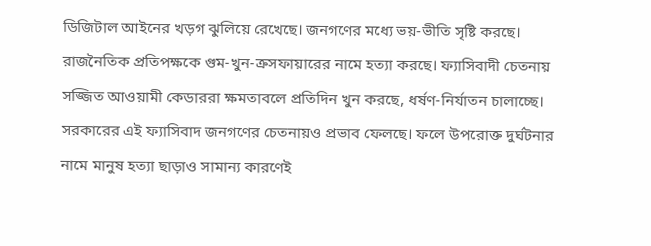ডিজিটাল আইনের খড়গ ঝুলিয়ে রেখেছে। জনগণের মধ্যে ভয়-ভীতি সৃষ্টি করছে। রাজনৈতিক প্রতিপক্ষকে গুম-খুন-ক্রসফায়ারের নামে হত্যা করছে। ফ্যাসিবাদী চেতনায় সজ্জিত আওয়ামী কেডাররা ক্ষমতাবলে প্রতিদিন খুন করছে, ধর্ষণ-নির্যাতন চালাচ্ছে। সরকারের এই ফ্যাসিবাদ জনগণের চেতনায়ও প্রভাব ফেলছে। ফলে উপরোক্ত দুর্ঘটনার নামে মানুষ হত্যা ছাড়াও সামান্য কারণেই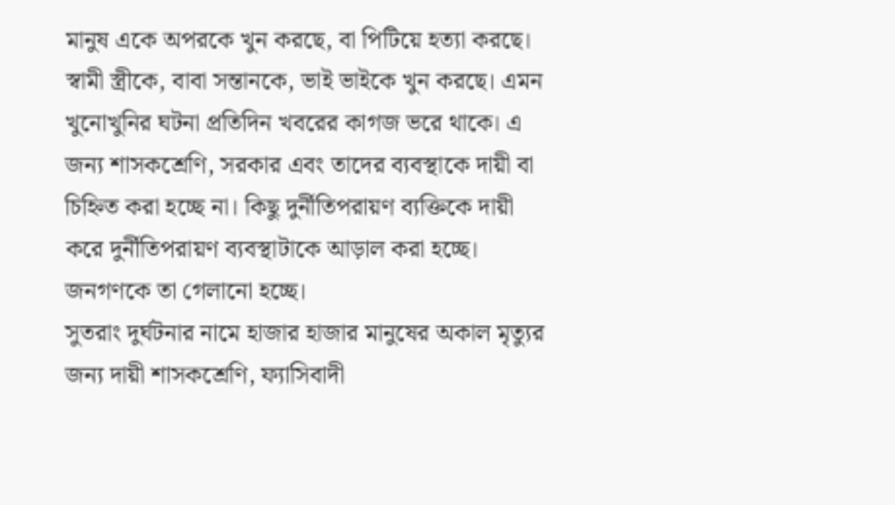মানুষ একে অপরকে খুন করছে, বা পিটিয়ে হত্যা করছে। স্বামী স্ত্রীকে, বাবা সন্তানকে, ভাই ভাইকে খুন করছে। এমন খুনোখুনির ঘটনা প্রতিদিন খবরের কাগজ ভরে থাকে। এ জন্য শাসকশ্রেণি, সরকার এবং তাদের ব্যবস্থাকে দায়ী বা চিহ্নিত করা হচ্ছে না। কিছু দুর্নীতিপরায়ণ ব্যক্তিকে দায়ী করে দুর্নীতিপরায়ণ ব্যবস্থাটাকে আড়াল করা হচ্ছে। জনগণকে তা গেলানো হচ্ছে।
সুতরাং দুর্ঘটনার নামে হাজার হাজার মানুষের অকাল মৃত্যুর জন্য দায়ী শাসকশ্রেণি, ফ্যাসিবাদী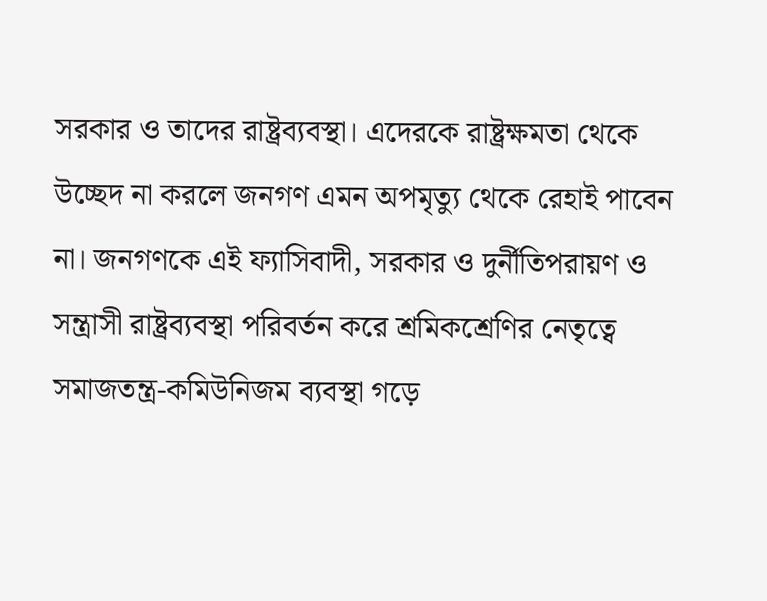সরকার ও তাদের রাষ্ট্রব্যবস্থা। এদেরকে রাষ্ট্রক্ষমতা থেকে উচ্ছেদ না করলে জনগণ এমন অপমৃত্যু থেকে রেহাই পাবেন না। জনগণকে এই ফ্যাসিবাদী, সরকার ও দুর্নীতিপরায়ণ ও সন্ত্রাসী রাষ্ট্রব্যবস্থা পরিবর্তন করে শ্রমিকশ্রেণির নেতৃত্বে সমাজতন্ত্র-কমিউনিজম ব্যবস্থা গড়ে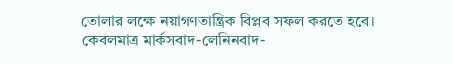তোলার লক্ষে নয়াগণতান্ত্রিক বিপ্লব সফল করতে হবে। কেবলমাত্র মার্কসবাদ-লেনিনবাদ-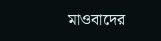মাওবাদের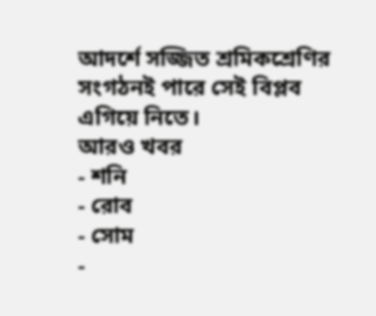আদর্শে সজ্জিত শ্রমিকশ্রেণির সংগঠনই পারে সেই বিপ্লব এগিয়ে নিতে।
আরও খবর
- শনি
- রোব
- সোম
-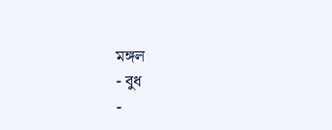মঙ্গল
- বুধ
-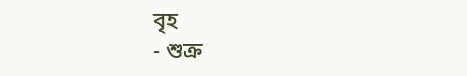বৃহ
- শুক্র